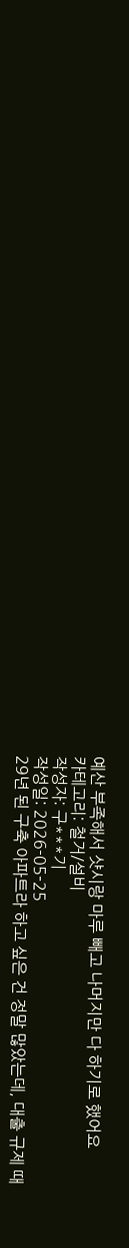예산 부족해서 샷시랑 마루 빼고 나머지만 다 하기로 했어요
카테고리: 철거/설비
작성자: 구***기
작성일: 2026-05-25
29년 된 구축 아파트라 하고 싶은 건 정말 많았는데, 대출 규제 때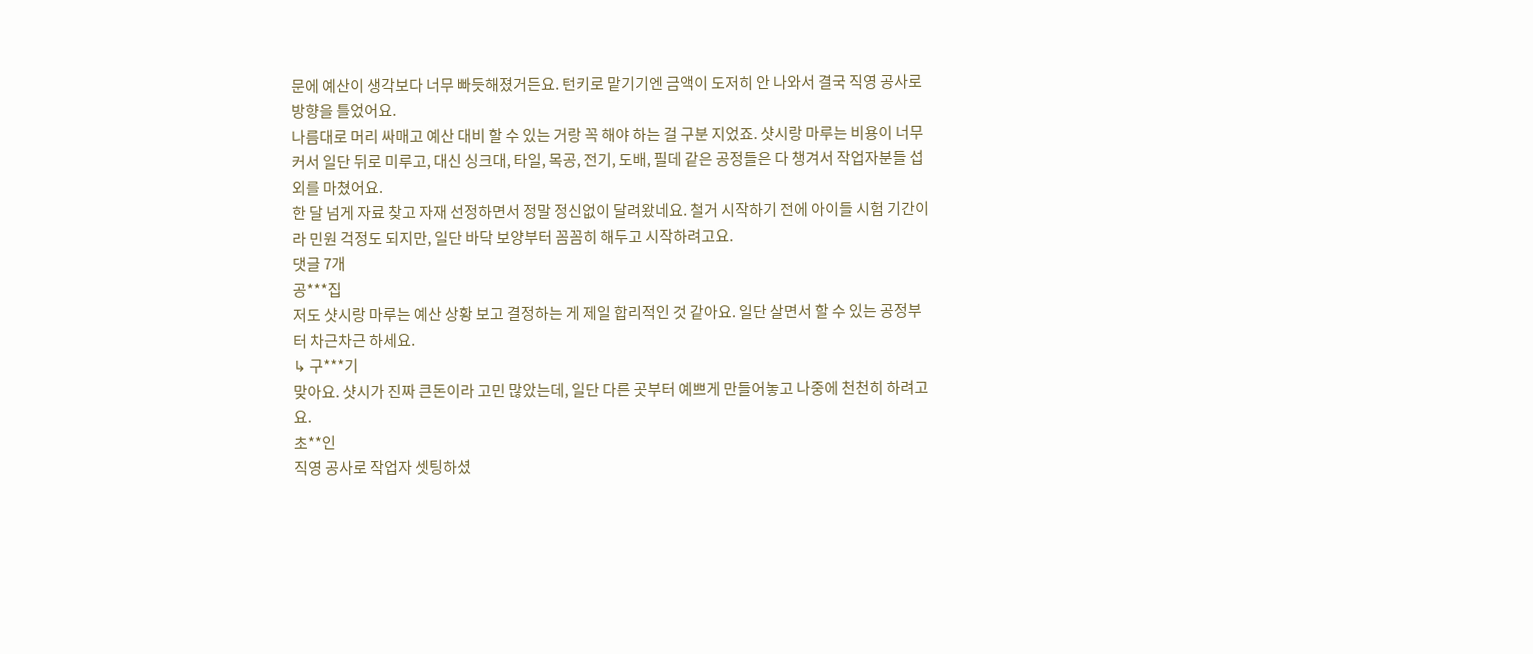문에 예산이 생각보다 너무 빠듯해졌거든요. 턴키로 맡기기엔 금액이 도저히 안 나와서 결국 직영 공사로 방향을 틀었어요.
나름대로 머리 싸매고 예산 대비 할 수 있는 거랑 꼭 해야 하는 걸 구분 지었죠. 샷시랑 마루는 비용이 너무 커서 일단 뒤로 미루고, 대신 싱크대, 타일, 목공, 전기, 도배, 필데 같은 공정들은 다 챙겨서 작업자분들 섭외를 마쳤어요.
한 달 넘게 자료 찾고 자재 선정하면서 정말 정신없이 달려왔네요. 철거 시작하기 전에 아이들 시험 기간이라 민원 걱정도 되지만, 일단 바닥 보양부터 꼼꼼히 해두고 시작하려고요.
댓글 7개
공***집
저도 샷시랑 마루는 예산 상황 보고 결정하는 게 제일 합리적인 것 같아요. 일단 살면서 할 수 있는 공정부터 차근차근 하세요.
↳ 구***기
맞아요. 샷시가 진짜 큰돈이라 고민 많았는데, 일단 다른 곳부터 예쁘게 만들어놓고 나중에 천천히 하려고요.
초**인
직영 공사로 작업자 셋팅하셨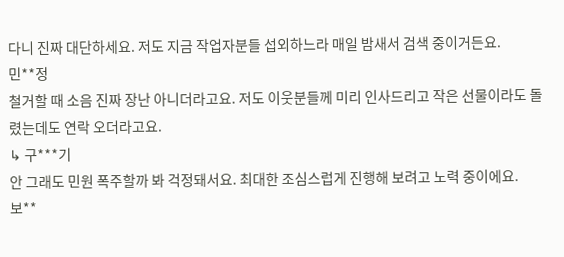다니 진짜 대단하세요. 저도 지금 작업자분들 섭외하느라 매일 밤새서 검색 중이거든요.
민**정
철거할 때 소음 진짜 장난 아니더라고요. 저도 이웃분들께 미리 인사드리고 작은 선물이라도 돌렸는데도 연락 오더라고요.
↳ 구***기
안 그래도 민원 폭주할까 봐 걱정돼서요. 최대한 조심스럽게 진행해 보려고 노력 중이에요.
보**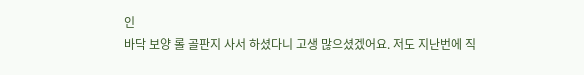인
바닥 보양 롤 골판지 사서 하셨다니 고생 많으셨겠어요. 저도 지난번에 직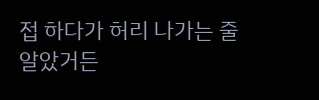접 하다가 허리 나가는 줄 알았거든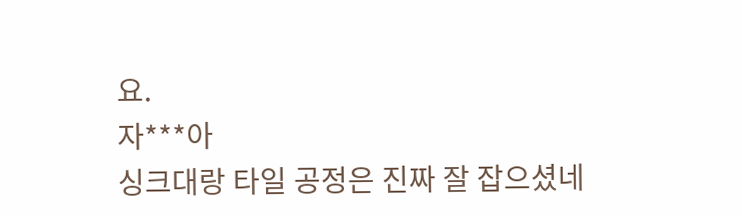요.
자***아
싱크대랑 타일 공정은 진짜 잘 잡으셨네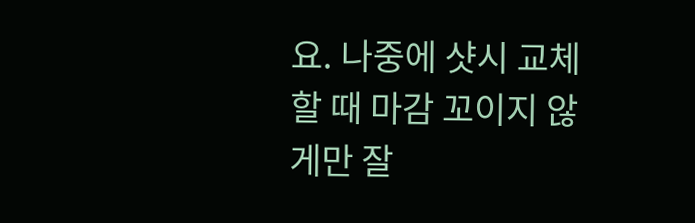요. 나중에 샷시 교체할 때 마감 꼬이지 않게만 잘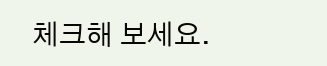체크해 보세요.